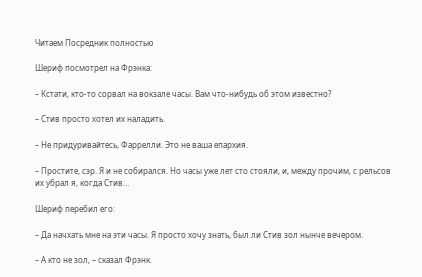Читаем Посредник полностью

Шериф посмотрел на Фрэнка:

– Кстати, кто-то сорвал на вокзале часы. Вам что-нибудь об этом известно?

– Стив просто хотел их наладить.

– Не придуривайтесь, Фаррелли. Это не ваша епархия.

– Простите, сэр. Я и не собирался. Но часы уже лет сто стояли, и, между прочим, с рельсов их убрал я, когда Стив…

Шериф перебил его:

– Да начхать мне на эти часы. Я просто хочу знать, был ли Стив зол нынче вечером.

– А кто не зол, – сказал Фрэнк.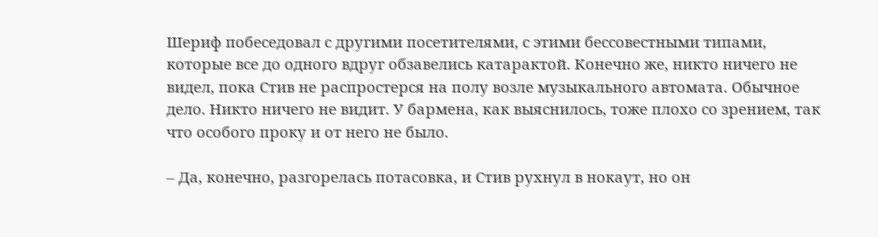Шериф побеседовал с другими посетителями, с этими бессовестными типами, которые все до одного вдруг обзавелись катарактой. Конечно же, никто ничего не видел, пока Стив не распростерся на полу возле музыкального автомата. Обычное дело. Никто ничего не видит. У бармена, как выяснилось, тоже плохо со зрением, так что особого проку и от него не было.

– Да, конечно, разгорелась потасовка, и Стив рухнул в нокаут, но он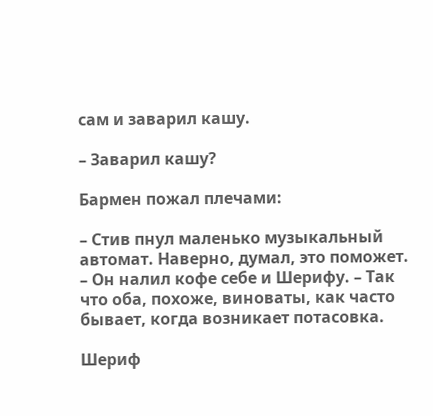сам и заварил кашу.

– Заварил кашу?

Бармен пожал плечами:

– Стив пнул маленько музыкальный автомат. Наверно, думал, это поможет. – Он налил кофе себе и Шерифу. – Так что оба, похоже, виноваты, как часто бывает, когда возникает потасовка.

Шериф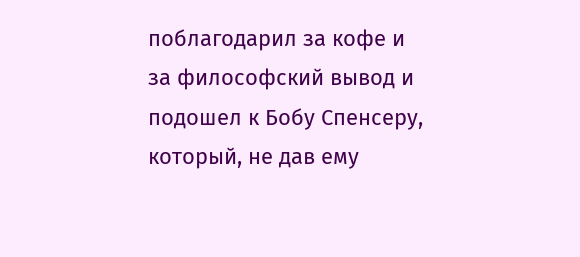поблагодарил за кофе и за философский вывод и подошел к Бобу Спенсеру, который, не дав ему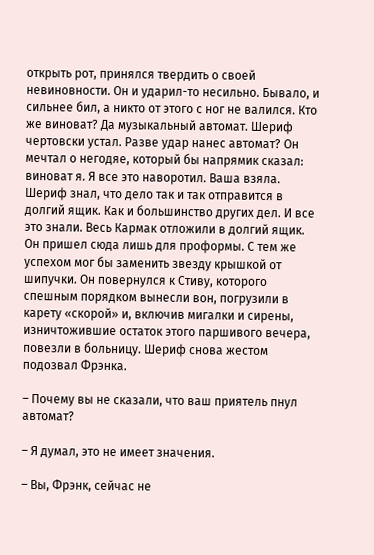открыть рот, принялся твердить о своей невиновности. Он и ударил-то несильно. Бывало, и сильнее бил, а никто от этого с ног не валился. Кто же виноват? Да музыкальный автомат. Шериф чертовски устал. Разве удар нанес автомат? Он мечтал о негодяе, который бы напрямик сказал: виноват я. Я все это наворотил. Ваша взяла. Шериф знал, что дело так и так отправится в долгий ящик. Как и большинство других дел. И все это знали. Весь Кармак отложили в долгий ящик. Он пришел сюда лишь для проформы. С тем же успехом мог бы заменить звезду крышкой от шипучки. Он повернулся к Стиву, которого спешным порядком вынесли вон, погрузили в карету «скорой» и, включив мигалки и сирены, изничтожившие остаток этого паршивого вечера, повезли в больницу. Шериф снова жестом подозвал Фрэнка.

– Почему вы не сказали, что ваш приятель пнул автомат?

– Я думал, это не имеет значения.

– Вы, Фрэнк, сейчас не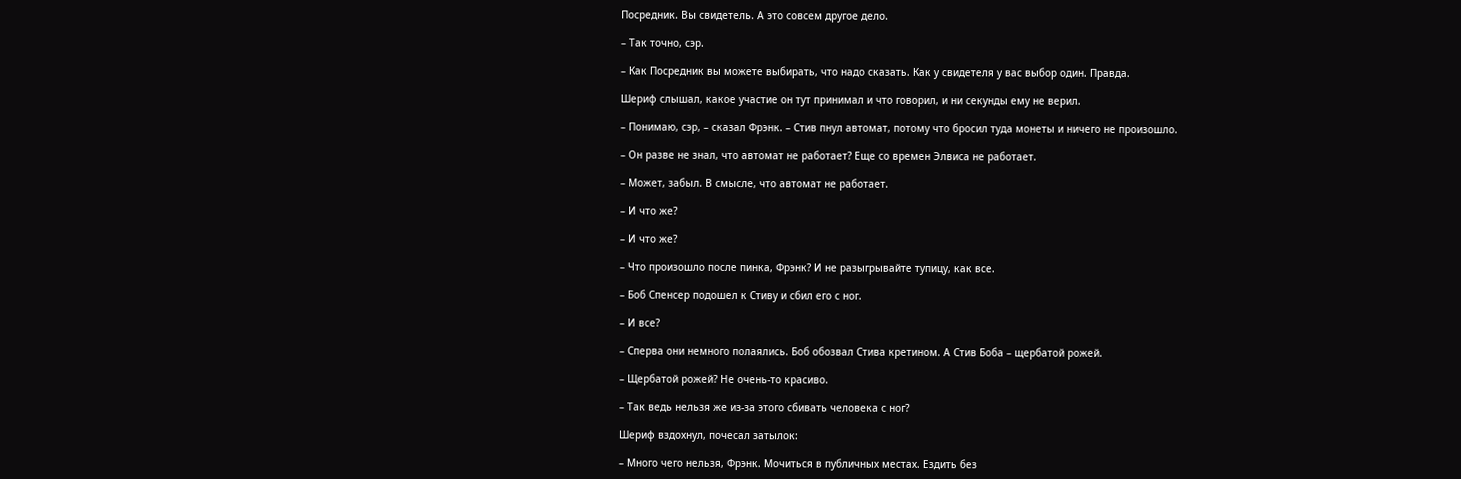Посредник. Вы свидетель. А это совсем другое дело.

– Так точно, сэр.

– Как Посредник вы можете выбирать, что надо сказать. Как у свидетеля у вас выбор один. Правда.

Шериф слышал, какое участие он тут принимал и что говорил, и ни секунды ему не верил.

– Понимаю, сэр, – сказал Фрэнк. – Стив пнул автомат, потому что бросил туда монеты и ничего не произошло.

– Он разве не знал, что автомат не работает? Еще со времен Элвиса не работает.

– Может, забыл. В смысле, что автомат не работает.

– И что же?

– И что же?

– Что произошло после пинка, Фрэнк? И не разыгрывайте тупицу, как все.

– Боб Спенсер подошел к Стиву и сбил его с ног.

– И все?

– Сперва они немного полаялись. Боб обозвал Стива кретином. А Стив Боба – щербатой рожей.

– Щербатой рожей? Не очень-то красиво.

– Так ведь нельзя же из-за этого сбивать человека с ног?

Шериф вздохнул, почесал затылок:

– Много чего нельзя, Фрэнк. Мочиться в публичных местах. Ездить без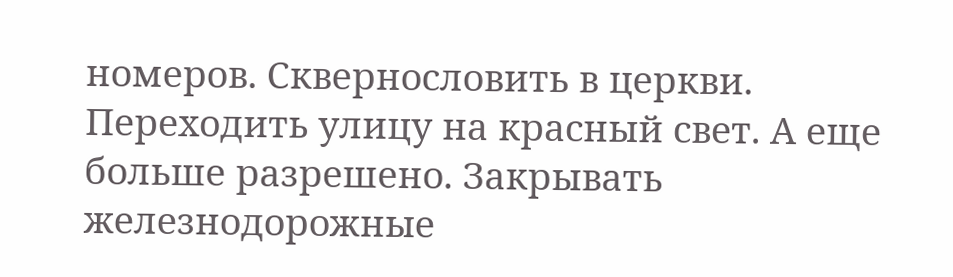номеров. Сквернословить в церкви. Переходить улицу на красный свет. А еще больше разрешено. Закрывать железнодорожные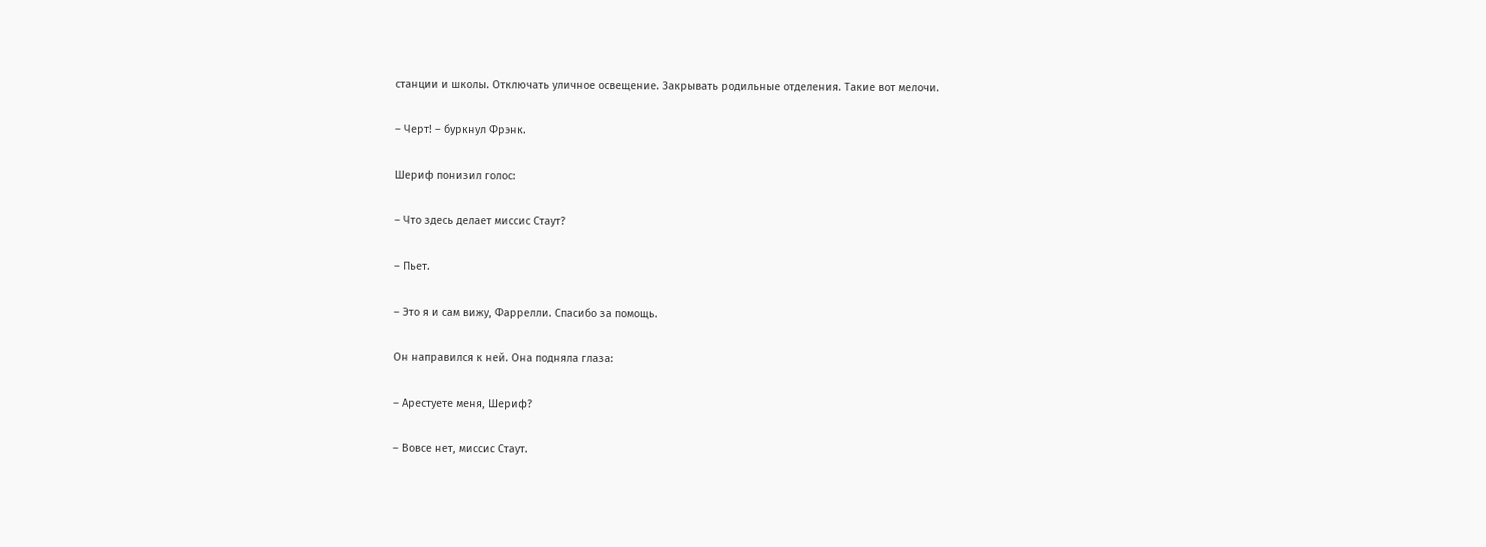станции и школы. Отключать уличное освещение. Закрывать родильные отделения. Такие вот мелочи.

– Черт! – буркнул Фрэнк.

Шериф понизил голос:

– Что здесь делает миссис Стаут?

– Пьет.

– Это я и сам вижу, Фаррелли. Спасибо за помощь.

Он направился к ней. Она подняла глаза:

– Арестуете меня, Шериф?

– Вовсе нет, миссис Стаут.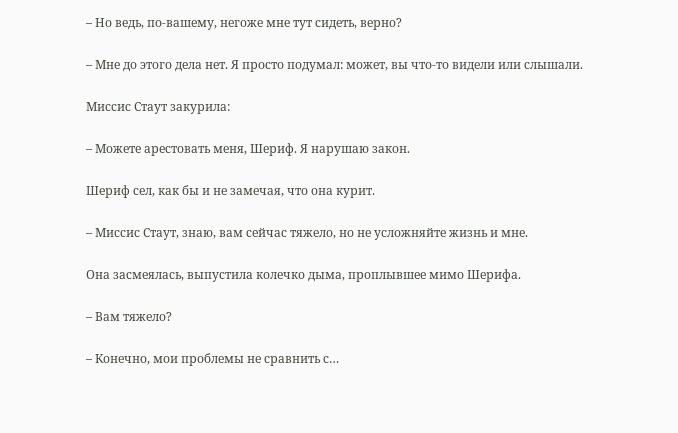– Но ведь, по-вашему, негоже мне тут сидеть, верно?

– Мне до этого дела нет. Я просто подумал: может, вы что-то видели или слышали.

Миссис Стаут закурила:

– Можете арестовать меня, Шериф. Я нарушаю закон.

Шериф сел, как бы и не замечая, что она курит.

– Миссис Стаут, знаю, вам сейчас тяжело, но не усложняйте жизнь и мне.

Она засмеялась, выпустила колечко дыма, проплывшее мимо Шерифа.

– Вам тяжело?

– Конечно, мои проблемы не сравнить с…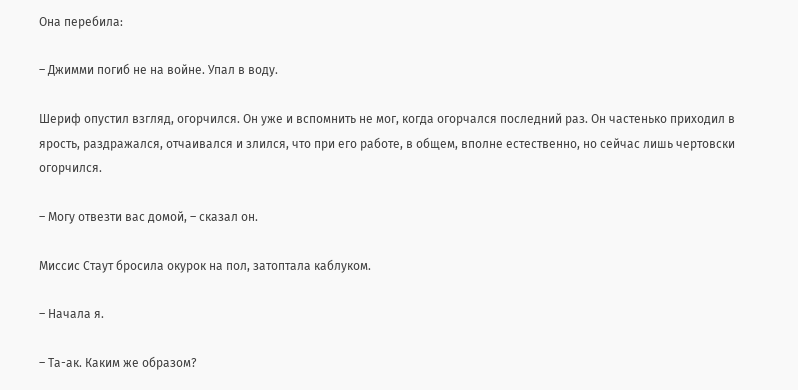Она перебила:

– Джимми погиб не на войне. Упал в воду.

Шериф опустил взгляд, огорчился. Он уже и вспомнить не мог, когда огорчался последний раз. Он частенько приходил в ярость, раздражался, отчаивался и злился, что при его работе, в общем, вполне естественно, но сейчас лишь чертовски огорчился.

– Могу отвезти вас домой, – сказал он.

Миссис Стаут бросила окурок на пол, затоптала каблуком.

– Начала я.

– Та-ак. Каким же образом?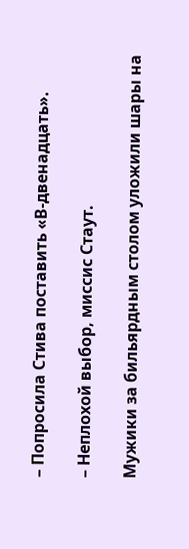– Попросила Стива поставить «В-двенадцать».

– Неплохой выбор, миссис Стаут.

Мужики за бильярдным столом уложили шары на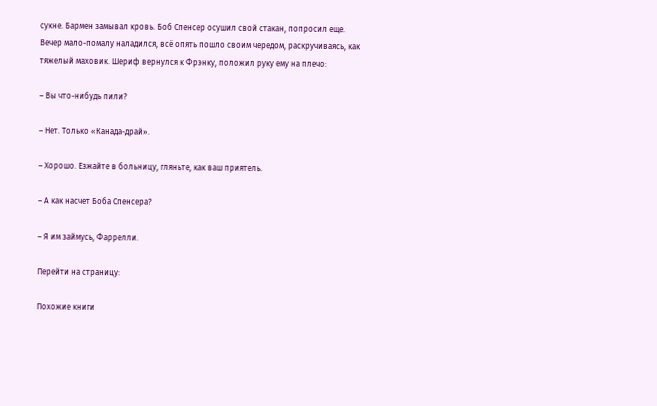сукне. Бармен замывал кровь. Боб Спенсер осушил свой стакан, попросил еще. Вечер мало-помалу наладился, всё опять пошло своим чередом, раскручиваясь, как тяжелый маховик. Шериф вернулся к Фрэнку, положил руку ему на плечо:

– Вы что-нибудь пили?

– Нет. Только «Канада-драй».

– Хорошо. Езжайте в больницу, гляньте, как ваш приятель.

– А как насчет Боба Спенсера?

– Я им займусь, Фаррелли.

Перейти на страницу:

Похожие книги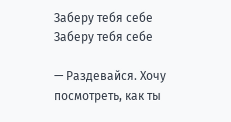Заберу тебя себе
Заберу тебя себе

— Раздевайся. Хочу посмотреть, как ты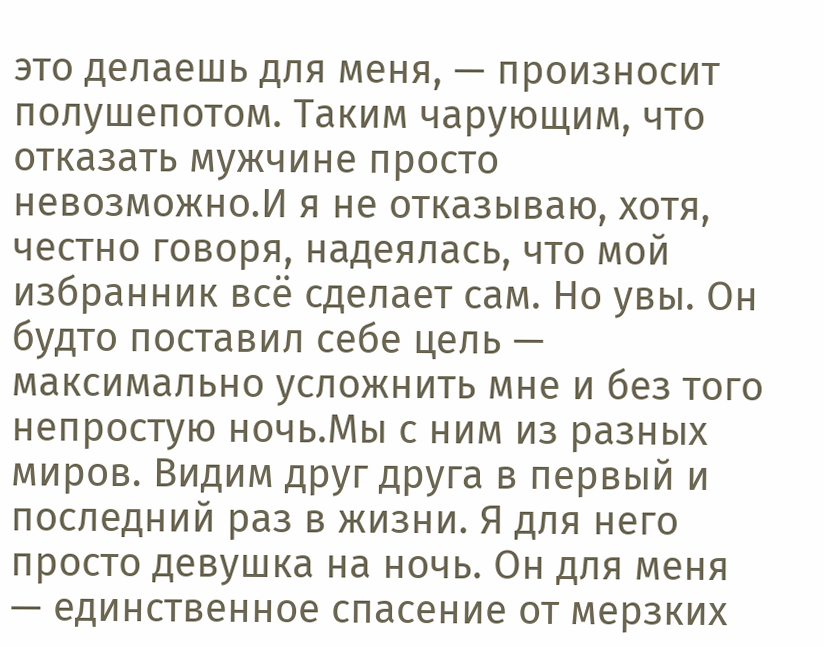это делаешь для меня, — произносит полушепотом. Таким чарующим, что отказать мужчине просто невозможно.И я не отказываю, хотя, честно говоря, надеялась, что мой избранник всё сделает сам. Но увы. Он будто поставил себе цель — максимально усложнить мне и без того непростую ночь.Мы с ним из разных миров. Видим друг друга в первый и последний раз в жизни. Я для него просто девушка на ночь. Он для меня — единственное спасение от мерзких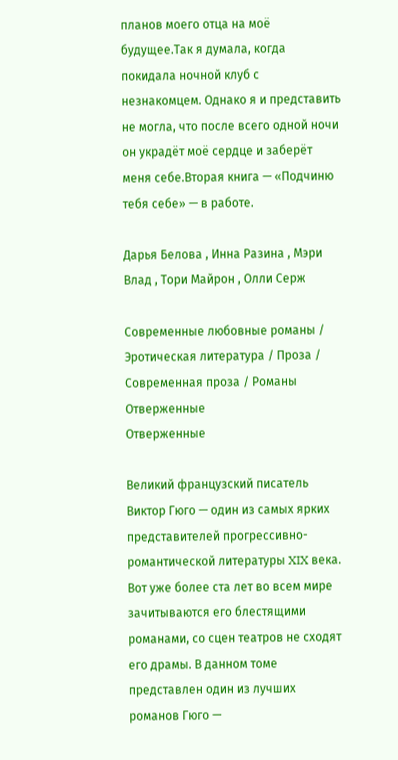планов моего отца на моё будущее.Так я думала, когда покидала ночной клуб с незнакомцем. Однако я и представить не могла, что после всего одной ночи он украдёт моё сердце и заберёт меня себе.Вторая книга — «Подчиню тебя себе» — в работе.

Дарья Белова , Инна Разина , Мэри Влад , Тори Майрон , Олли Серж

Современные любовные романы / Эротическая литература / Проза / Современная проза / Романы
Отверженные
Отверженные

Великий французский писатель Виктор Гюго — один из самых ярких представителей прогрессивно-романтической литературы XIX века. Вот уже более ста лет во всем мире зачитываются его блестящими романами, со сцен театров не сходят его драмы. В данном томе представлен один из лучших романов Гюго —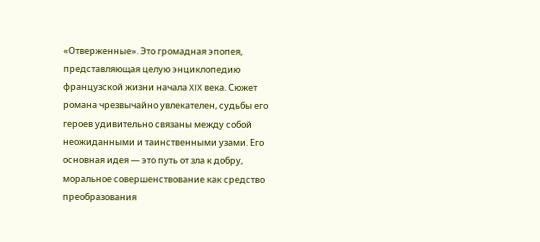«Отверженные». Это громадная эпопея, представляющая целую энциклопедию французской жизни начала XIX века. Сюжет романа чрезвычайно увлекателен, судьбы его героев удивительно связаны между собой неожиданными и таинственными узами. Его основная идея — это путь от зла к добру, моральное совершенствование как средство преобразования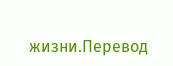жизни.Перевод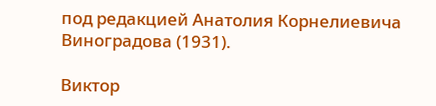под редакцией Анатолия Корнелиевича Виноградова (1931).

Виктор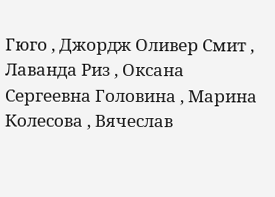Гюго , Джордж Оливер Смит , Лаванда Риз , Оксана Сергеевна Головина , Марина Колесова , Вячеслав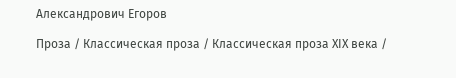Александрович Егоров

Проза / Классическая проза / Классическая проза ХIX века /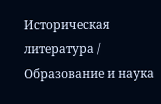Историческая литература / Образование и наука